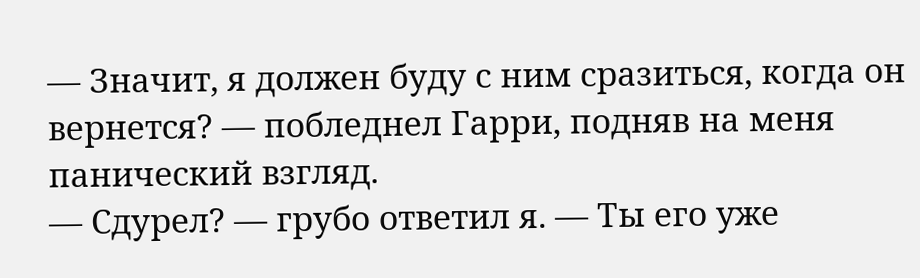— Значит, я должен буду с ним сразиться, когда он вернется? — побледнел Гарри, подняв на меня панический взгляд.
— Сдурел? — грубо ответил я. — Ты его уже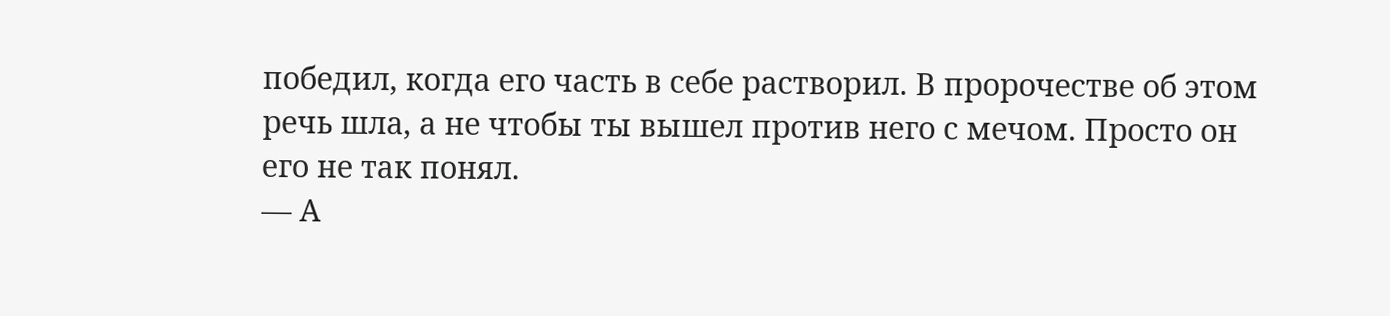победил, когда его часть в себе растворил. В пророчестве об этом речь шла, а не чтобы ты вышел против него с мечом. Просто он его не так понял.
— А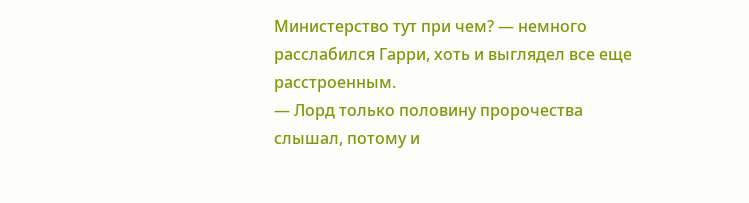Министерство тут при чем? — немного расслабился Гарри, хоть и выглядел все еще расстроенным.
— Лорд только половину пророчества слышал, потому и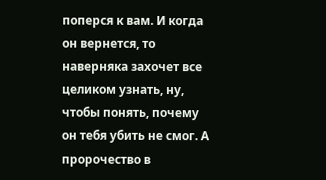поперся к вам. И когда он вернется, то наверняка захочет все целиком узнать, ну, чтобы понять, почему он тебя убить не смог. А пророчество в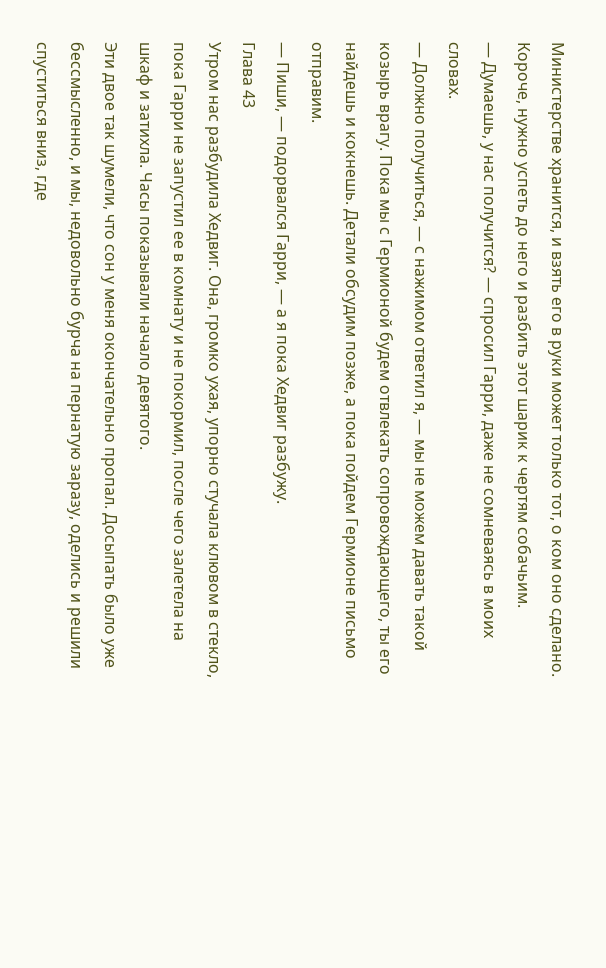Министерстве хранится, и взять его в руки может только тот, о ком оно сделано. Короче, нужно успеть до него и разбить этот шарик к чертям собачьим.
— Думаешь, у нас получится? — спросил Гарри, даже не сомневаясь в моих словах.
— Должно получиться, — с нажимом ответил я, — мы не можем давать такой козырь врагу. Пока мы с Гермионой будем отвлекать сопровождающего, ты его найдешь и кокнешь. Детали обсудим позже, а пока пойдем Гермионе письмо отправим.
— Пиши, — подорвался Гарри, — а я пока Хедвиг разбужу.
Глава 43
Утром нас разбудила Хедвиг. Она, громко ухая, упорно стучала клювом в стекло, пока Гарри не запустил ее в комнату и не покормил, после чего залетела на шкаф и затихла. Часы показывали начало девятого.
Эти двое так шумели, что сон у меня окончательно пропал. Досыпать было уже бессмысленно, и мы, недовольно бурча на пернатую заразу, оделись и решили спуститься вниз, где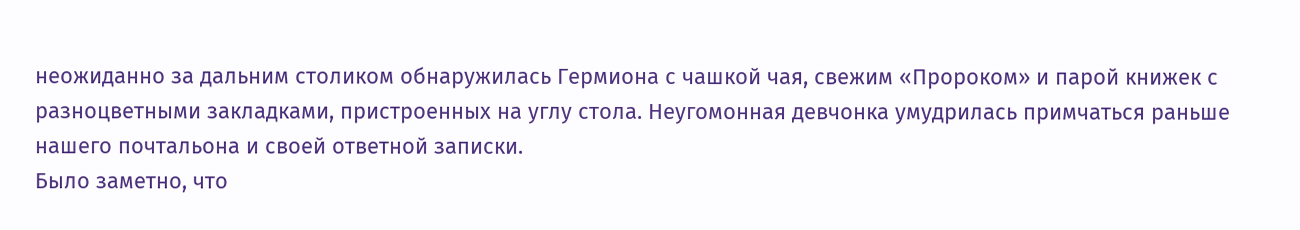неожиданно за дальним столиком обнаружилась Гермиона с чашкой чая, свежим «Пророком» и парой книжек с разноцветными закладками, пристроенных на углу стола. Неугомонная девчонка умудрилась примчаться раньше нашего почтальона и своей ответной записки.
Было заметно, что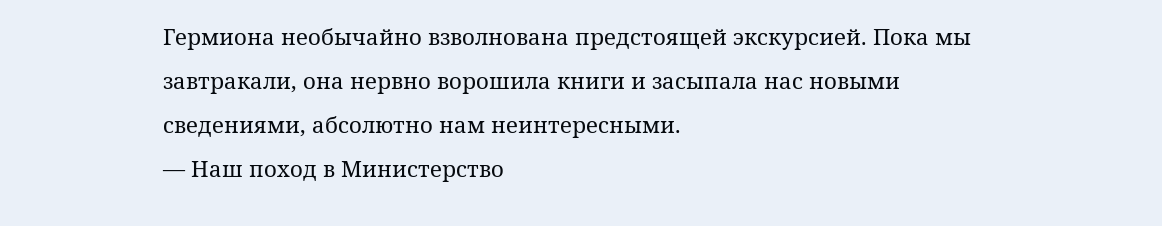Гермиона необычайно взволнована предстоящей экскурсией. Пока мы завтракали, она нервно ворошила книги и засыпала нас новыми сведениями, абсолютно нам неинтересными.
— Наш поход в Министерство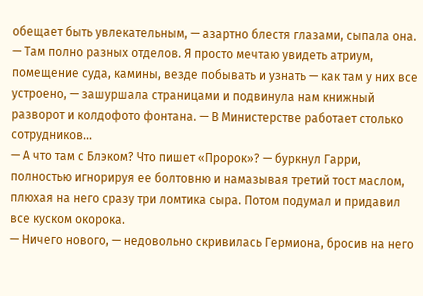обещает быть увлекательным, — азартно блестя глазами, сыпала она. — Там полно разных отделов. Я просто мечтаю увидеть атриум, помещение суда, камины, везде побывать и узнать — как там у них все устроено, — зашуршала страницами и подвинула нам книжный разворот и колдофото фонтана. — В Министерстве работает столько сотрудников…
— А что там с Блэком? Что пишет «Пророк»? — буркнул Гарри, полностью игнорируя ее болтовню и намазывая третий тост маслом, плюхая на него сразу три ломтика сыра. Потом подумал и придавил все куском окорока.
— Ничего нового, — недовольно скривилась Гермиона, бросив на него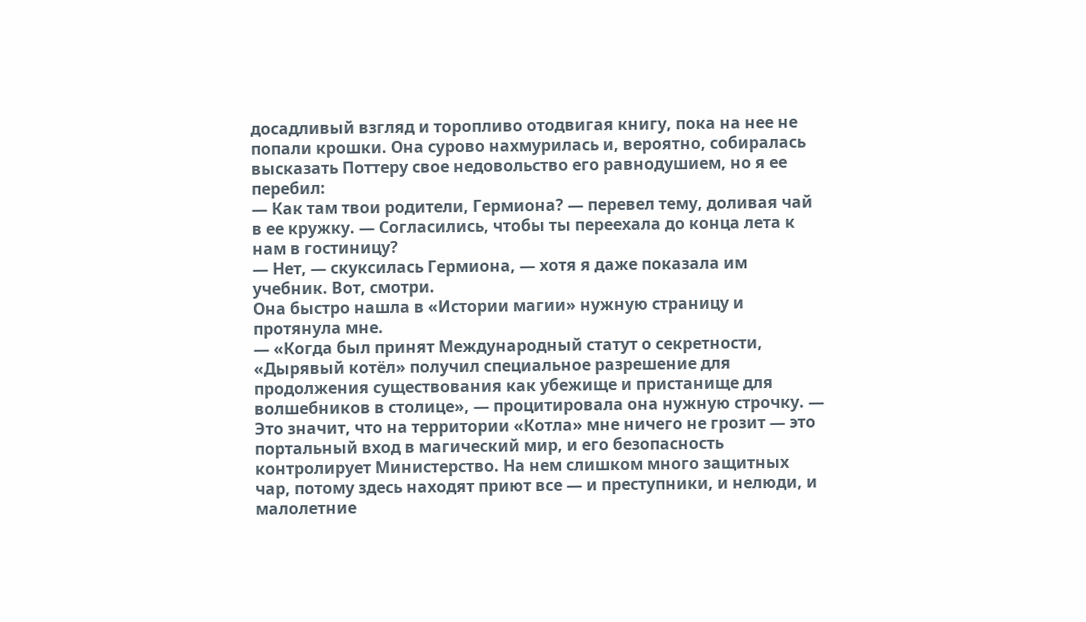досадливый взгляд и торопливо отодвигая книгу, пока на нее не попали крошки. Она сурово нахмурилась и, вероятно, собиралась высказать Поттеру свое недовольство его равнодушием, но я ее перебил:
— Как там твои родители, Гермиона? — перевел тему, доливая чай в ее кружку. — Согласились, чтобы ты переехала до конца лета к нам в гостиницу?
— Нет, — скуксилась Гермиона, — хотя я даже показала им учебник. Вот, смотри.
Она быстро нашла в «Истории магии» нужную страницу и протянула мне.
— «Когда был принят Международный статут о секретности, «Дырявый котёл» получил специальное разрешение для продолжения существования как убежище и пристанище для волшебников в столице», — процитировала она нужную строчку. — Это значит, что на территории «Котла» мне ничего не грозит — это портальный вход в магический мир, и его безопасность контролирует Министерство. На нем слишком много защитных чар, потому здесь находят приют все — и преступники, и нелюди, и малолетние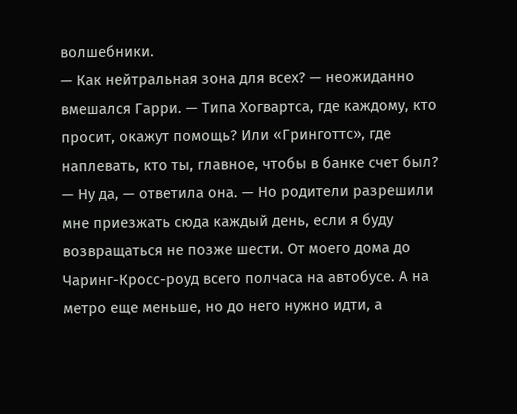волшебники.
— Как нейтральная зона для всех? — неожиданно вмешался Гарри. — Типа Хогвартса, где каждому, кто просит, окажут помощь? Или «Гринготтс», где наплевать, кто ты, главное, чтобы в банке счет был?
— Ну да, — ответила она. — Но родители разрешили мне приезжать сюда каждый день, если я буду возвращаться не позже шести. От моего дома до Чаринг-Кросс-роуд всего полчаса на автобусе. А на метро еще меньше, но до него нужно идти, а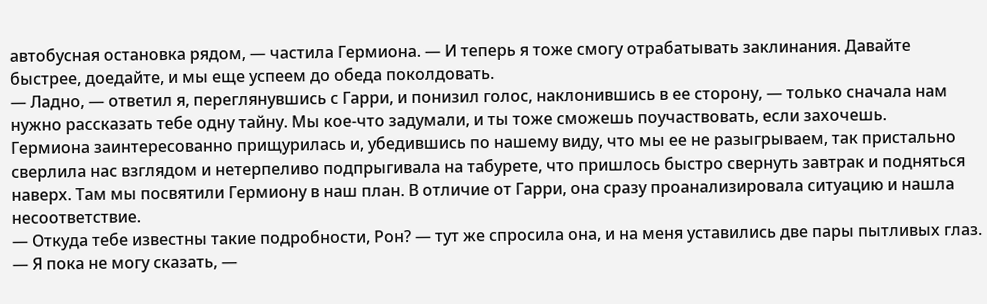автобусная остановка рядом, — частила Гермиона. — И теперь я тоже смогу отрабатывать заклинания. Давайте быстрее, доедайте, и мы еще успеем до обеда поколдовать.
— Ладно, — ответил я, переглянувшись с Гарри, и понизил голос, наклонившись в ее сторону, — только сначала нам нужно рассказать тебе одну тайну. Мы кое-что задумали, и ты тоже сможешь поучаствовать, если захочешь.
Гермиона заинтересованно прищурилась и, убедившись по нашему виду, что мы ее не разыгрываем, так пристально сверлила нас взглядом и нетерпеливо подпрыгивала на табурете, что пришлось быстро свернуть завтрак и подняться наверх. Там мы посвятили Гермиону в наш план. В отличие от Гарри, она сразу проанализировала ситуацию и нашла несоответствие.
— Откуда тебе известны такие подробности, Рон? — тут же спросила она, и на меня уставились две пары пытливых глаз.
— Я пока не могу сказать, —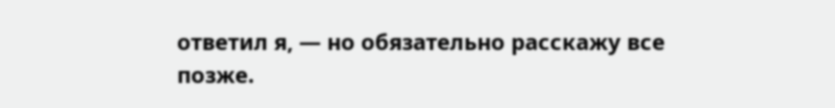ответил я, — но обязательно расскажу все позже.